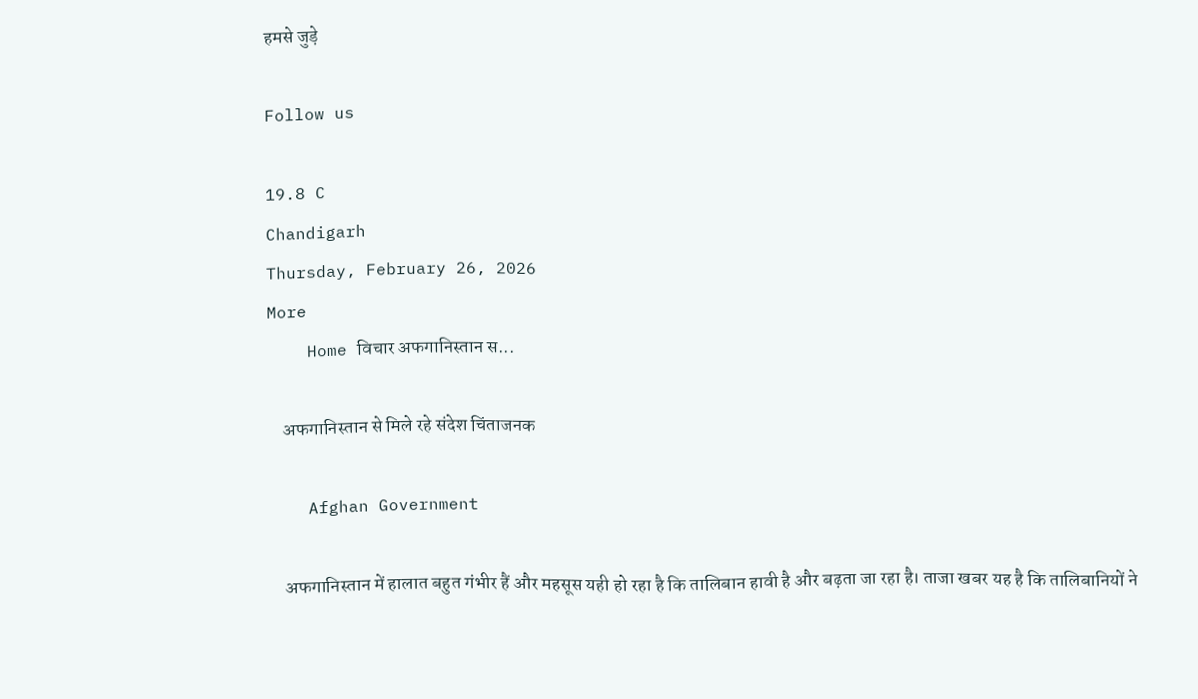हमसे जुड़े

Follow us

19.8 C
Chandigarh
Thursday, February 26, 2026
More
    Home विचार अफगानिस्तान स...

    अफगानिस्तान से मिले रहे संदेश चिंताजनक

    Afghan Government

    अफगानिस्तान में हालात बहुत गंभीर हैं और महसूस यही हो रहा है कि तालिबान हावी है और बढ़ता जा रहा है। ताजा खबर यह है कि तालिबानियों ने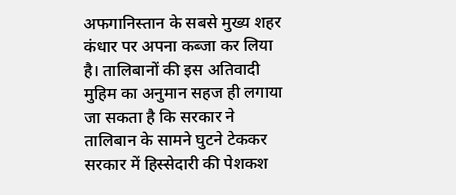अफगानिस्तान के सबसे मुख्य शहर कंधार पर अपना कब्जा कर लिया है। तालिबानों की इस अतिवादी मुहिम का अनुमान सहज ही लगाया जा सकता है कि सरकार ने तालिबान के सामने घुटने टेककर सरकार में हिस्सेदारी की पेशकश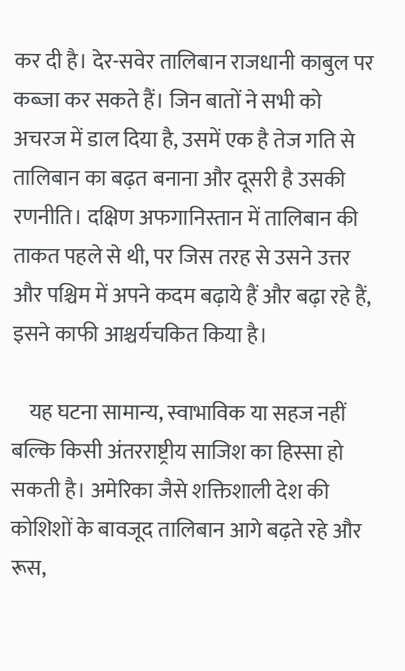कर दी है। देर-सवेर तालिबान राजधानी काबुल पर कब्जा कर सकते हैं। जिन बातों ने सभी को अचरज में डाल दिया है, उसमें एक है तेज गति से तालिबान का बढ़त बनाना और दूसरी है उसकी रणनीति। दक्षिण अफगानिस्तान में तालिबान की ताकत पहले से थी, पर जिस तरह से उसने उत्तर और पश्चिम में अपने कदम बढ़ाये हैं और बढ़ा रहे हैं, इसने काफी आश्चर्यचकित किया है।

    यह घटना सामान्य, स्वाभाविक या सहज नहीं बल्कि किसी अंतरराष्ट्रीय साजिश का हिस्सा हो सकती है। अमेरिका जैसे शक्तिशाली देश की कोशिशों के बावजूद तालिबान आगे बढ़ते रहे और रूस,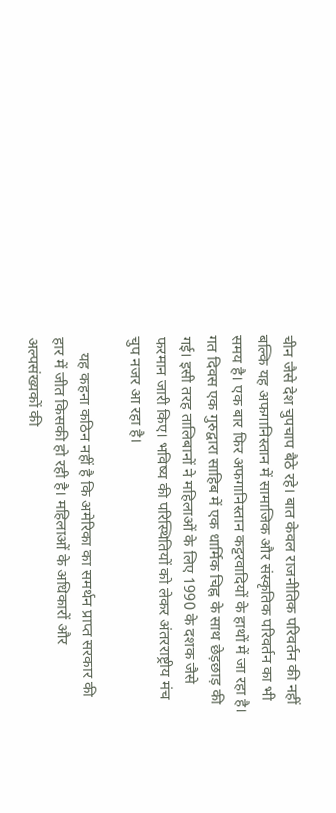चीन जैसे देश चुपचाप बैठे रहे। बात केवल राजनीतिक परिवर्तन की नहीं बल्कि यह अफगानिस्तान में सामाजिक और संस्कृतिक परिवर्तन का भी समय है। एक बार फिर अफगानिस्तान कट्टरवादियों के हाथों में जा रहा है। गत दिवस एक गुरुद्वारा साहिब में एक धार्मिक चिह्न के साथ छेड़छाड़ की गई। इसी तरह तालिबानों ने महिलाओं के लिए 1990 के दशक जैसे फरमान जारी किए। भविष्य की परिस्थितियों को लेकर अंतरराष्ट्रीय मंच चुप नजर आ रहा है।

    यह कहना कठिन नहीं है कि अमेरिका का समर्थन प्राप्त सरकार की हार में जीत किसकी हो रही है। महिलाओं के अधिकारों और अल्पसंख्यकों की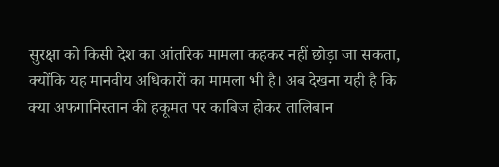सुरक्षा को किसी देश का आंतरिक मामला कहकर नहीं छोड़ा जा सकता, क्योंकि यह मानवीय अधिकारों का मामला भी है। अब देखना यही है कि क्या अफगानिस्तान की हकूमत पर काबिज होकर तालिबान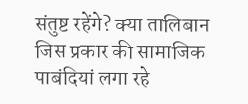संतुष्ट रहेंगे? क्या तालिबान जिस प्रकार की सामाजिक पाबंदियां लगा रहे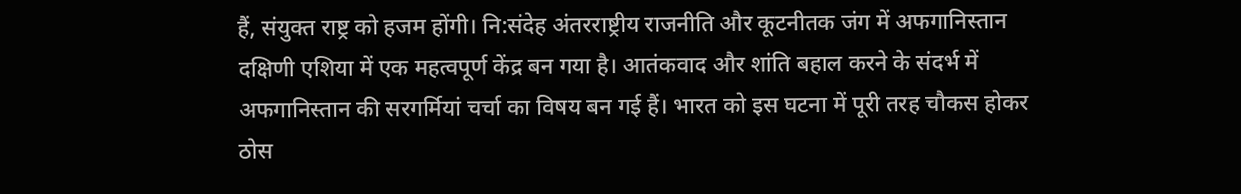हैं, संयुक्त राष्ट्र को हजम होंगी। नि:संदेह अंतरराष्ट्रीय राजनीति और कूटनीतक जंग में अफगानिस्तान दक्षिणी एशिया में एक महत्वपूर्ण केंद्र बन गया है। आतंकवाद और शांति बहाल करने के संदर्भ में अफगानिस्तान की सरगर्मियां चर्चा का विषय बन गई हैं। भारत को इस घटना में पूरी तरह चौकस होकर ठोस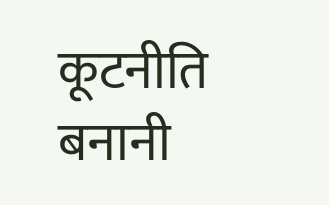कूटनीति बनानी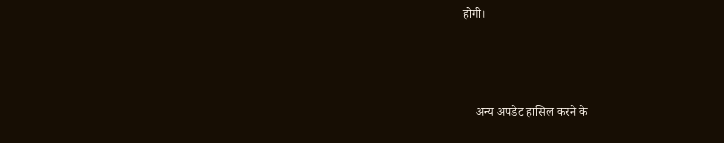होगी।



    अन्य अपडेट हासिल करने के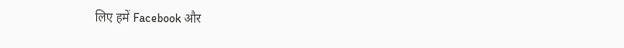लिए हमें Facebook और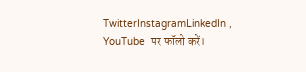TwitterInstagramLinkedIn , YouTube  पर फॉलो करें।